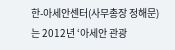한-아세안센터(사무총장 정해문)는 2012년 ‘아세안 관광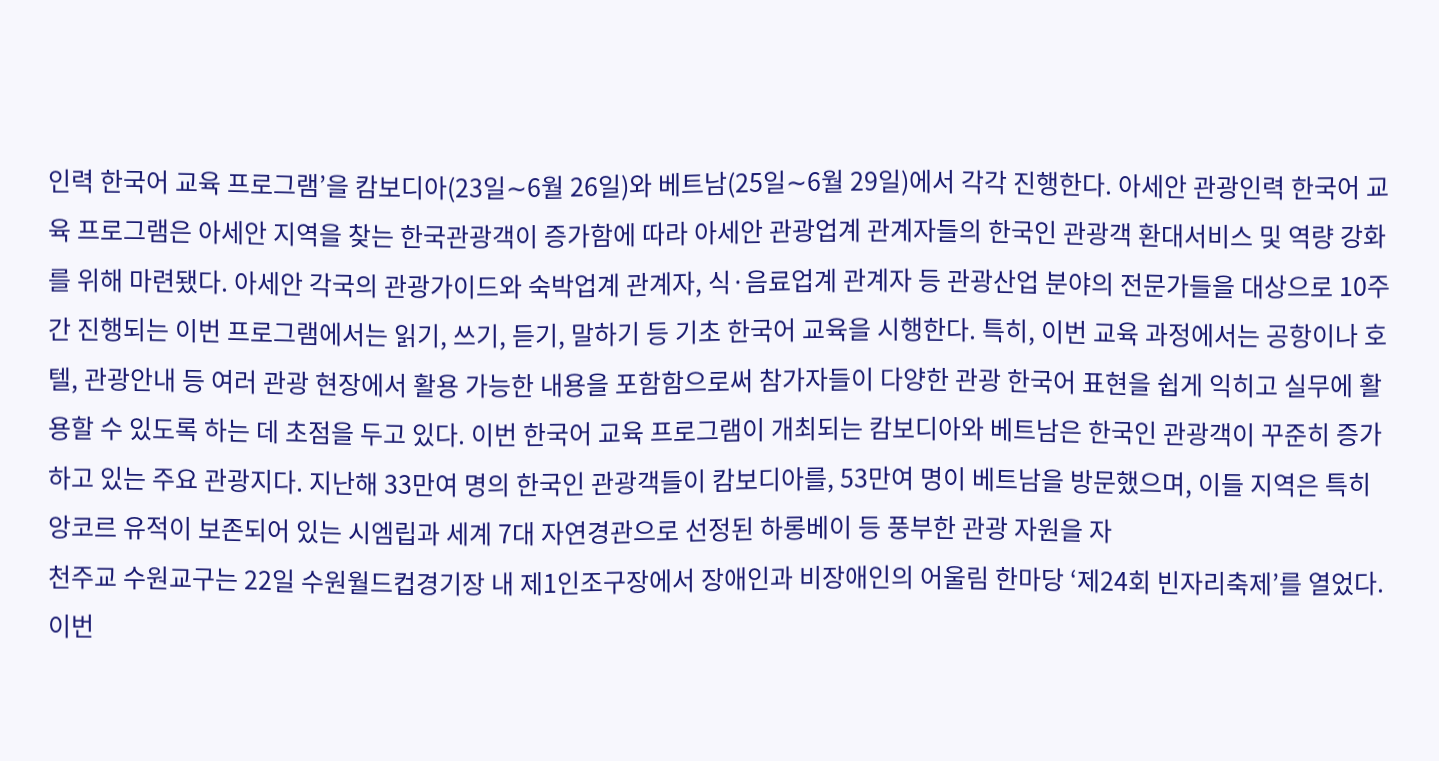인력 한국어 교육 프로그램’을 캄보디아(23일∼6월 26일)와 베트남(25일∼6월 29일)에서 각각 진행한다. 아세안 관광인력 한국어 교육 프로그램은 아세안 지역을 찾는 한국관광객이 증가함에 따라 아세안 관광업계 관계자들의 한국인 관광객 환대서비스 및 역량 강화를 위해 마련됐다. 아세안 각국의 관광가이드와 숙박업계 관계자, 식·음료업계 관계자 등 관광산업 분야의 전문가들을 대상으로 10주간 진행되는 이번 프로그램에서는 읽기, 쓰기, 듣기, 말하기 등 기초 한국어 교육을 시행한다. 특히, 이번 교육 과정에서는 공항이나 호텔, 관광안내 등 여러 관광 현장에서 활용 가능한 내용을 포함함으로써 참가자들이 다양한 관광 한국어 표현을 쉽게 익히고 실무에 활용할 수 있도록 하는 데 초점을 두고 있다. 이번 한국어 교육 프로그램이 개최되는 캄보디아와 베트남은 한국인 관광객이 꾸준히 증가하고 있는 주요 관광지다. 지난해 33만여 명의 한국인 관광객들이 캄보디아를, 53만여 명이 베트남을 방문했으며, 이들 지역은 특히 앙코르 유적이 보존되어 있는 시엠립과 세계 7대 자연경관으로 선정된 하롱베이 등 풍부한 관광 자원을 자
천주교 수원교구는 22일 수원월드컵경기장 내 제1인조구장에서 장애인과 비장애인의 어울림 한마당 ‘제24회 빈자리축제’를 열었다. 이번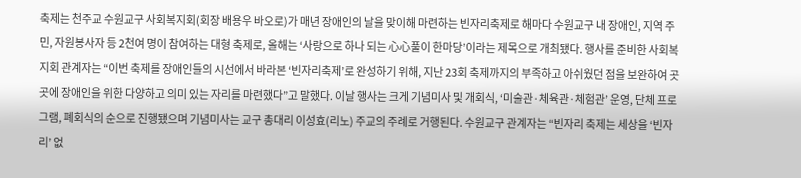축제는 천주교 수원교구 사회복지회(회장 배용우 바오로)가 매년 장애인의 날을 맞이해 마련하는 빈자리축제로 해마다 수원교구 내 장애인, 지역 주민, 자원봉사자 등 2천여 명이 참여하는 대형 축제로, 올해는 ‘사랑으로 하나 되는 心心풀이 한마당’이라는 제목으로 개최됐다. 행사를 준비한 사회복지회 관계자는 “이번 축제를 장애인들의 시선에서 바라본 ‘빈자리축제’로 완성하기 위해, 지난 23회 축제까지의 부족하고 아쉬웠던 점을 보완하여 곳곳에 장애인을 위한 다양하고 의미 있는 자리를 마련했다”고 말했다. 이날 행사는 크게 기념미사 및 개회식, ‘미술관·체육관·체험관’ 운영, 단체 프로그램, 폐회식의 순으로 진행됐으며 기념미사는 교구 총대리 이성효(리노) 주교의 주례로 거행된다. 수원교구 관계자는 “빈자리 축제는 세상을 ‘빈자리’ 없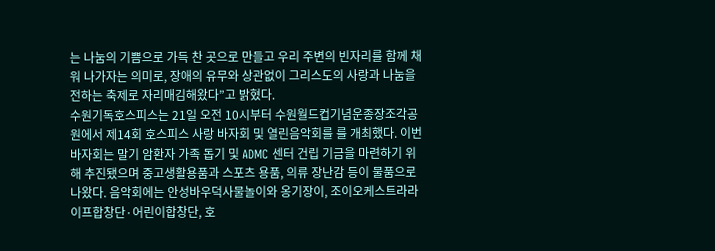는 나눔의 기쁨으로 가득 찬 곳으로 만들고 우리 주변의 빈자리를 함께 채워 나가자는 의미로, 장애의 유무와 상관없이 그리스도의 사랑과 나눔을 전하는 축제로 자리매김해왔다”고 밝혔다.
수원기독호스피스는 21일 오전 10시부터 수원월드컵기념운종장조각공원에서 제14회 호스피스 사랑 바자회 및 열린음악회를 를 개최했다. 이번 바자회는 말기 암환자 가족 돕기 및 ADMC 센터 건립 기금을 마련하기 위해 추진됐으며 중고생활용품과 스포츠 용품, 의류 장난감 등이 물품으로 나왔다. 음악회에는 안성바우덕사물놀이와 옹기장이, 조이오케스트라라이프합창단·어린이합창단, 호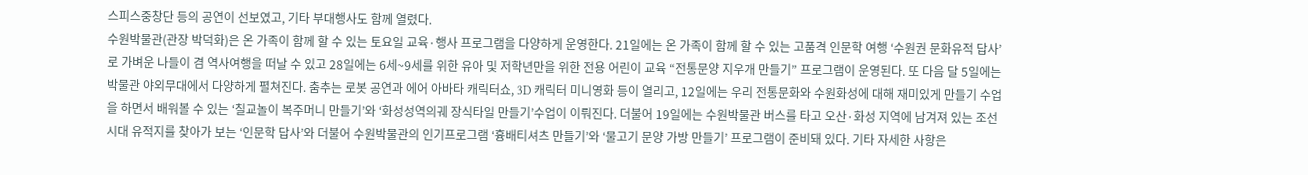스피스중창단 등의 공연이 선보였고, 기타 부대행사도 함께 열렸다.
수원박물관(관장 박덕화)은 온 가족이 함께 할 수 있는 토요일 교육·행사 프로그램을 다양하게 운영한다. 21일에는 온 가족이 함께 할 수 있는 고품격 인문학 여행 ‘수원권 문화유적 답사’로 가벼운 나들이 겸 역사여행을 떠날 수 있고 28일에는 6세~9세를 위한 유아 및 저학년만을 위한 전용 어린이 교육 “전통문양 지우개 만들기” 프로그램이 운영된다. 또 다음 달 5일에는 박물관 야외무대에서 다양하게 펼쳐진다. 춤추는 로봇 공연과 에어 아바타 캐릭터쇼, 3D 캐릭터 미니영화 등이 열리고, 12일에는 우리 전통문화와 수원화성에 대해 재미있게 만들기 수업을 하면서 배워볼 수 있는 ‘칠교놀이 복주머니 만들기’와 ‘화성성역의궤 장식타일 만들기’수업이 이뤄진다. 더불어 19일에는 수원박물관 버스를 타고 오산·화성 지역에 남겨져 있는 조선시대 유적지를 찾아가 보는 ‘인문학 답사’와 더불어 수원박물관의 인기프로그램 ‘흉배티셔츠 만들기’와 ‘물고기 문양 가방 만들기’ 프로그램이 준비돼 있다. 기타 자세한 사항은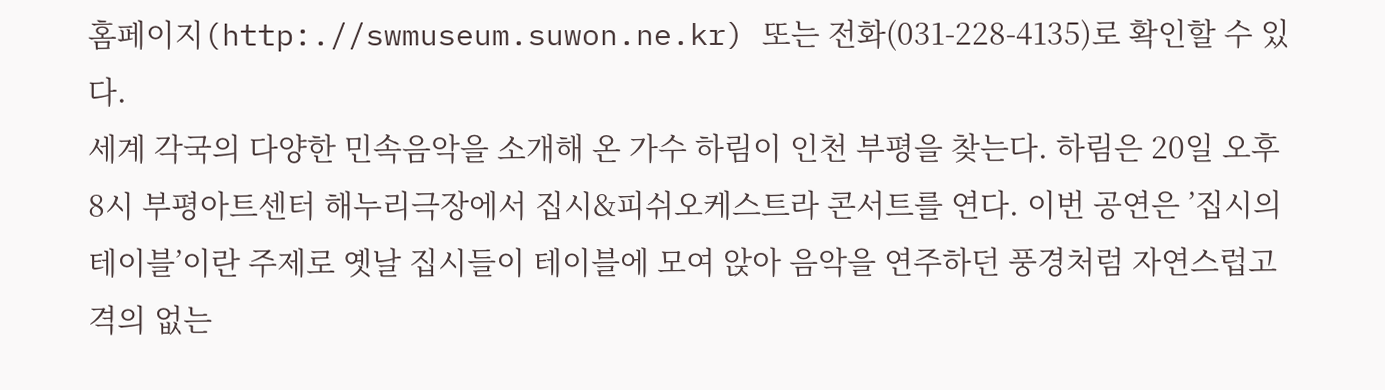홈페이지(http:.//swmuseum.suwon.ne.kr) 또는 전화(031-228-4135)로 확인할 수 있다.
세계 각국의 다양한 민속음악을 소개해 온 가수 하림이 인천 부평을 찾는다. 하림은 20일 오후 8시 부평아트센터 해누리극장에서 집시&피쉬오케스트라 콘서트를 연다. 이번 공연은 ’집시의 테이블’이란 주제로 옛날 집시들이 테이블에 모여 앉아 음악을 연주하던 풍경처럼 자연스럽고 격의 없는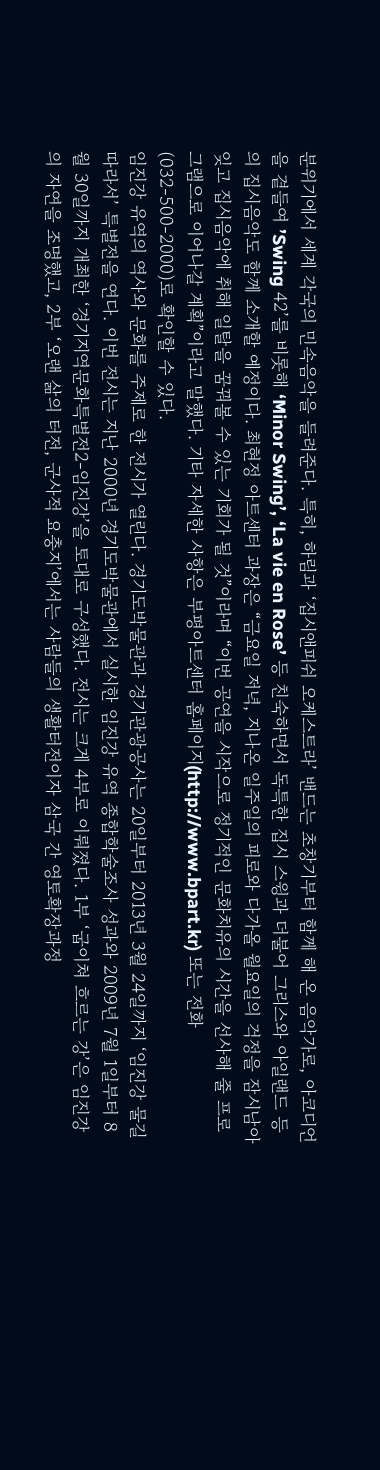분위기에서 세계 각국의 민속음악을 들려준다. 특히, 하림과 ‘집시앤피쉬 오케스트라’ 밴드는 초창기부터 함께 해 온 음악가로, 아코디언을 곁들여 ’Swing 42’를 비롯해 ‘Minor Swing’, ‘La vie en Rose’ 등 친숙하면서 독특한 집시 스윙과 더불어 그리스와 아일랜드 등의 집시음악도 함께 소개할 예정이다. 최현정 아트센터 과장은 “금요일 저녁, 지나온 일주일의 피로와 다가올 월요일의 걱정을 잠시남아 잊고 집시음악에 취해 일탈을 꿈꿔볼 수 있는 기회가 될 것”이라며 “이번 공연을 시작으로 정기적인 문화치유의 시간을 선사해 줄 프로그램으로 이어나갈 계획”이라고 말했다. 기타 자세한 사항은 부평아트센터 홈페이지(http://www.bpart.kr) 또는 전화(032-500-2000)로 확인할 수 있다.
임진강 유역의 역사와 문화를 주제로 한 전시가 열린다. 경기도박물관과 경기관광공사는 20일부터 2013년 3월 24일까지 ‘임진강 물길 따라서’ 특별전을 연다. 이번 전시는 지난 2000년 경기도박물관에서 실시한 임진강 유역 종합학술조사 성과와 2009년 7월 1일부터 8월 30일까지 개최한 ‘경기지역문화특별전2-임진강’을 토대로 구성했다. 전시는 크게 4부로 이뤄졌다. 1부 ‘굽이쳐 흐르는 강’은 임진강의 자연을 조명했고, 2부 ‘오랜 삶의 터전, 군사적 요충지’에서는 사람들의 생활터전이자 삼국 간 영토확장과정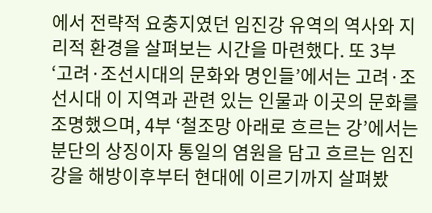에서 전략적 요충지였던 임진강 유역의 역사와 지리적 환경을 살펴보는 시간을 마련했다. 또 3부 ‘고려·조선시대의 문화와 명인들’에서는 고려·조선시대 이 지역과 관련 있는 인물과 이곳의 문화를 조명했으며, 4부 ‘철조망 아래로 흐르는 강’에서는 분단의 상징이자 통일의 염원을 담고 흐르는 임진강을 해방이후부터 현대에 이르기까지 살펴봤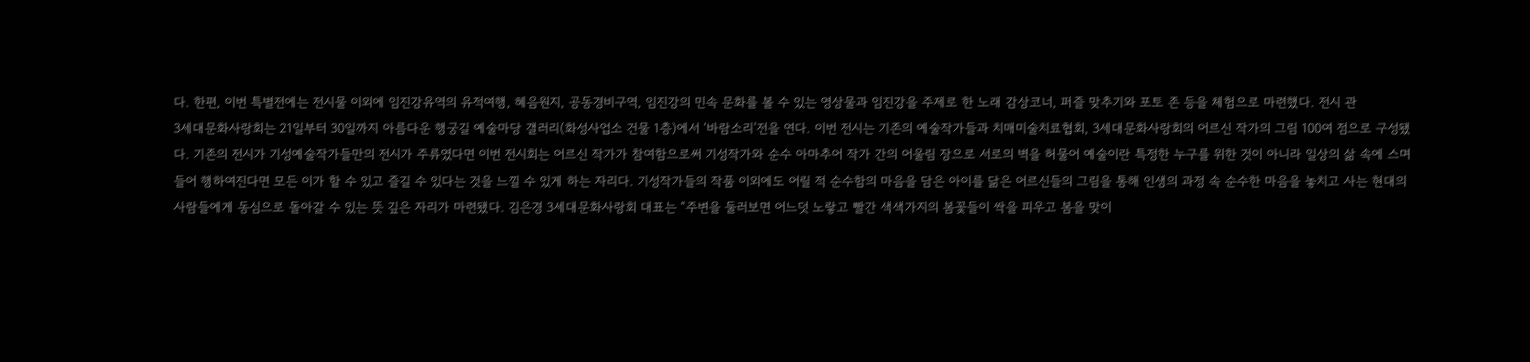다. 한편, 이번 특별전에는 전시물 이외에 임진강유역의 유적여행, 혜음원지, 공동경비구역, 임진강의 민속 문화를 볼 수 있는 영상물과 임진강을 주제로 한 노래 감상코너, 퍼즐 맞추기와 포토 존 등을 체험으로 마련했다. 전시 관
3세대문화사랑회는 21일부터 30일까지 아름다운 행궁길 예술마당 갤러리(화성사업소 건물 1층)에서 ‘바람소리’전을 연다. 이번 전시는 기존의 예술작가들과 치매미술치료협회, 3세대문화사랑회의 어르신 작가의 그림 100여 점으로 구성됐다. 기존의 전시가 기성예술작가들만의 전시가 주류였다면 이번 전시회는 어르신 작가가 참여함으로써 기성작가와 순수 아마추어 작가 간의 어울림 장으로 서로의 벽을 허물어 예술이란 특정한 누구를 위한 것이 아니라 일상의 삶 속에 스며들어 행하여진다면 모든 이가 할 수 있고 즐길 수 있다는 것을 느낄 수 있게 하는 자리다. 기성작가들의 작품 이외에도 어릴 적 순수함의 마음을 담은 아이를 닮은 어르신들의 그림을 통해 인생의 과정 속 순수한 마음을 놓치고 사는 현대의 사람들에게 동심으로 돌아갈 수 있는 뜻 깊은 자리가 마련됐다. 김은경 3세대문화사랑회 대표는 “주변을 둘러보면 어느덧 노랗고 빨간 색색가지의 봄꽃들이 싹을 피우고 봄을 맞이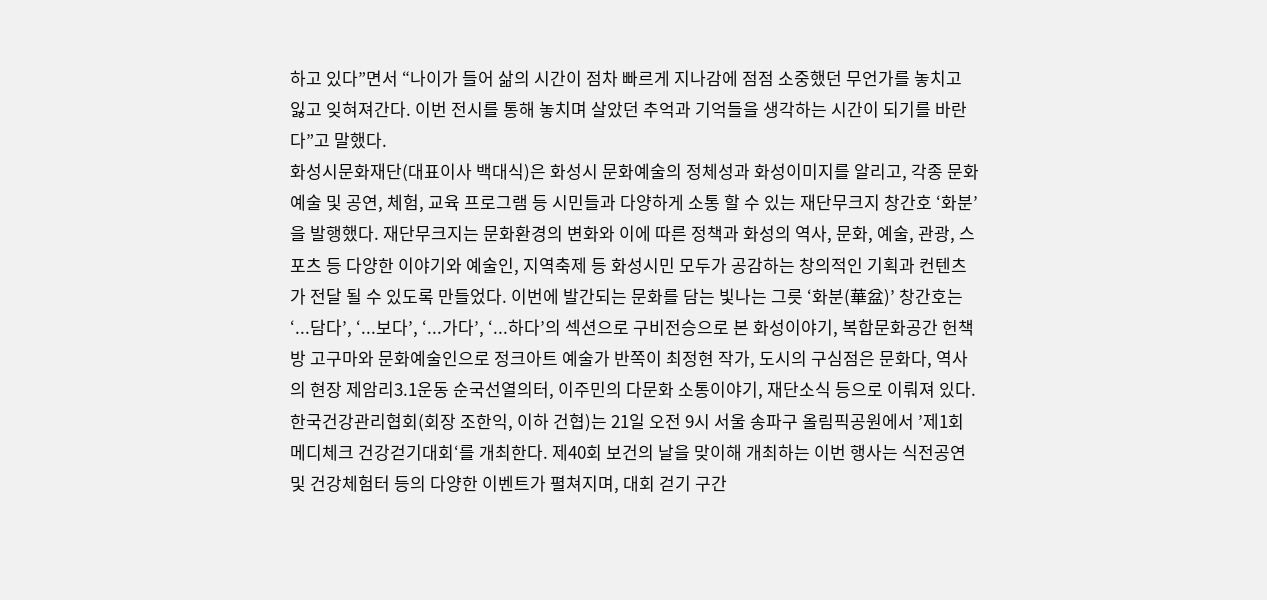하고 있다”면서 “나이가 들어 삶의 시간이 점차 빠르게 지나감에 점점 소중했던 무언가를 놓치고 잃고 잊혀져간다. 이번 전시를 통해 놓치며 살았던 추억과 기억들을 생각하는 시간이 되기를 바란다”고 말했다.
화성시문화재단(대표이사 백대식)은 화성시 문화예술의 정체성과 화성이미지를 알리고, 각종 문화예술 및 공연, 체험, 교육 프로그램 등 시민들과 다양하게 소통 할 수 있는 재단무크지 창간호 ‘화분’ 을 발행했다. 재단무크지는 문화환경의 변화와 이에 따른 정책과 화성의 역사, 문화, 예술, 관광, 스포츠 등 다양한 이야기와 예술인, 지역축제 등 화성시민 모두가 공감하는 창의적인 기획과 컨텐츠가 전달 될 수 있도록 만들었다. 이번에 발간되는 문화를 담는 빛나는 그릇 ‘화분(華盆)’ 창간호는 ‘...담다’, ‘...보다’, ‘...가다’, ‘...하다’의 섹션으로 구비전승으로 본 화성이야기, 복합문화공간 헌책방 고구마와 문화예술인으로 정크아트 예술가 반쪽이 최정현 작가, 도시의 구심점은 문화다, 역사의 현장 제암리3.1운동 순국선열의터, 이주민의 다문화 소통이야기, 재단소식 등으로 이뤄져 있다.
한국건강관리협회(회장 조한익, 이하 건협)는 21일 오전 9시 서울 송파구 올림픽공원에서 ’제1회 메디체크 건강걷기대회‘를 개최한다. 제40회 보건의 날을 맞이해 개최하는 이번 행사는 식전공연 및 건강체험터 등의 다양한 이벤트가 펼쳐지며, 대회 걷기 구간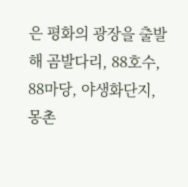은 평화의 광장을 출발해 곰발다리, 88호수, 88마당, 야생화단지, 몽촌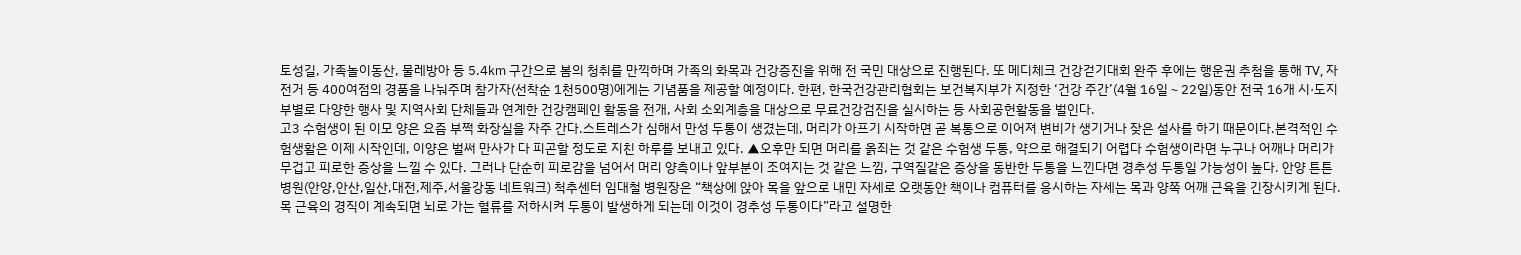토성길, 가족놀이동산, 물레방아 등 5.4㎞ 구간으로 봄의 청취를 만끽하며 가족의 화목과 건강증진을 위해 전 국민 대상으로 진행된다. 또 메디체크 건강걷기대회 완주 후에는 행운권 추첨을 통해 TV, 자전거 등 400여점의 경품을 나눠주며 참가자(선착순 1천500명)에게는 기념품을 제공할 예정이다. 한편, 한국건강관리협회는 보건복지부가 지정한 ‘건강 주간’(4월 16일∼22일)동안 전국 16개 시·도지부별로 다양한 행사 및 지역사회 단체들과 연계한 건강캠페인 활동을 전개, 사회 소외계층을 대상으로 무료건강검진을 실시하는 등 사회공헌활동을 벌인다.
고3 수험생이 된 이모 양은 요즘 부쩍 화장실을 자주 간다.스트레스가 심해서 만성 두통이 생겼는데, 머리가 아프기 시작하면 곧 복통으로 이어져 변비가 생기거나 잦은 설사를 하기 때문이다.본격적인 수험생활은 이제 시작인데, 이양은 벌써 만사가 다 피곤할 정도로 지친 하루를 보내고 있다. ▲오후만 되면 머리를 옭죄는 것 같은 수험생 두통, 약으로 해결되기 어렵다 수험생이라면 누구나 어깨나 머리가 무겁고 피로한 증상을 느낄 수 있다. 그러나 단순히 피로감을 넘어서 머리 양측이나 앞부분이 조여지는 것 같은 느낌, 구역질같은 증상을 동반한 두통을 느낀다면 경추성 두통일 가능성이 높다. 안양 튼튼병원(안양,안산,일산,대전,제주,서울강동 네트워크) 척추센터 임대철 병원장은 “책상에 앉아 목을 앞으로 내민 자세로 오랫동안 책이나 컴퓨터를 응시하는 자세는 목과 양쪽 어깨 근육을 긴장시키게 된다. 목 근육의 경직이 계속되면 뇌로 가는 혈류를 저하시켜 두통이 발생하게 되는데 이것이 경추성 두통이다”라고 설명한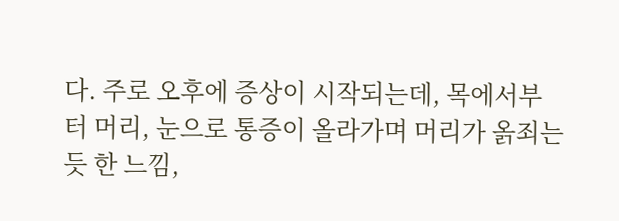다. 주로 오후에 증상이 시작되는데, 목에서부터 머리, 눈으로 통증이 올라가며 머리가 옭죄는 듯 한 느낌,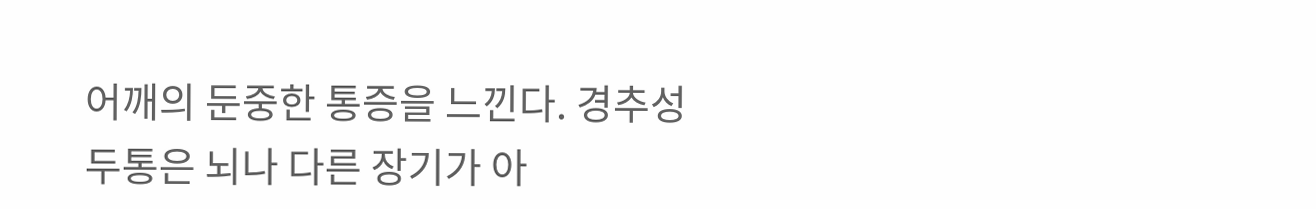어깨의 둔중한 통증을 느낀다. 경추성 두통은 뇌나 다른 장기가 아